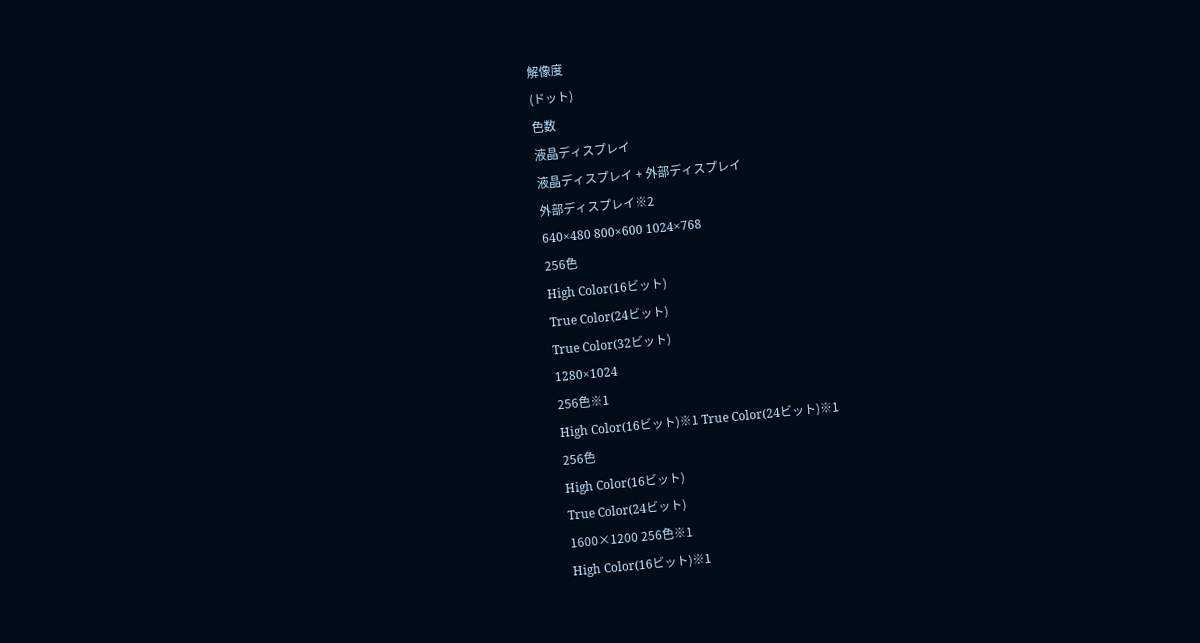解像度
(ドット)
色数
液晶ディスプレイ
液晶ディスプレイ + 外部ディスプレイ
外部ディスプレイ※2
640×480 800×600 1024×768
256色
High Color(16ビット)
True Color(24ビット)
True Color(32ビット)
1280×1024
256色※1
High Color(16ビット)※1 True Color(24ビット)※1
256色
High Color(16ビット)
True Color(24ビット)
1600×1200 256色※1
High Color(16ビット)※1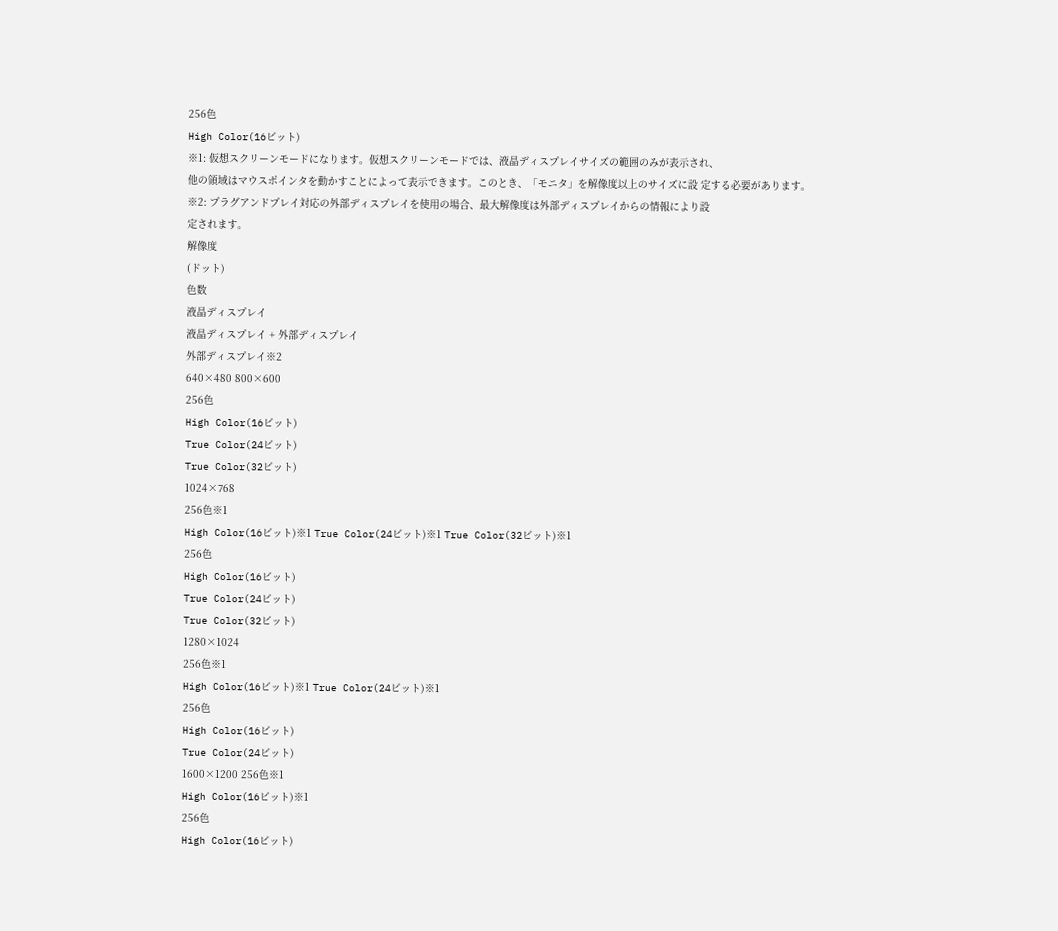256色
High Color(16ビット)
※1: 仮想スクリーンモードになります。仮想スクリーンモードでは、液晶ディスプレイサイズの範囲のみが表示され、
他の領域はマウスポインタを動かすことによって表示できます。このとき、「モニタ」を解像度以上のサイズに設 定する必要があります。
※2: プラグアンドプレイ対応の外部ディスプレイを使用の場合、最大解像度は外部ディスプレイからの情報により設
定されます。
解像度
(ドット)
色数
液晶ディスプレイ
液晶ディスプレイ + 外部ディスプレイ
外部ディスプレイ※2
640×480 800×600
256色
High Color(16ビット)
True Color(24ビット)
True Color(32ビット)
1024×768
256色※1
High Color(16ビット)※1 True Color(24ビット)※1 True Color(32ビット)※1
256色
High Color(16ビット)
True Color(24ビット)
True Color(32ビット)
1280×1024
256色※1
High Color(16ビット)※1 True Color(24ビット)※1
256色
High Color(16ビット)
True Color(24ビット)
1600×1200 256色※1
High Color(16ビット)※1
256色
High Color(16ビット)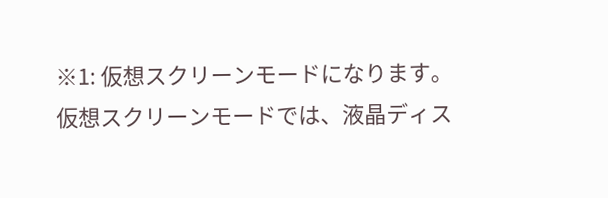※1: 仮想スクリーンモードになります。仮想スクリーンモードでは、液晶ディス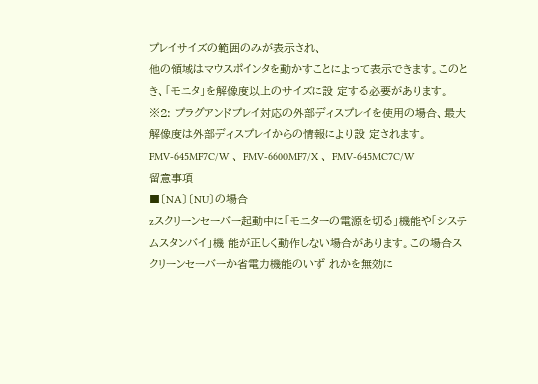プレイサイズの範囲のみが表示され、
他の領域はマウスポインタを動かすことによって表示できます。このとき、「モニタ」を解像度以上のサイズに設 定する必要があります。
※2: プラグアンドプレイ対応の外部ディスプレイを使用の場合、最大解像度は外部ディスプレイからの情報により設 定されます。
FMV-645MF7C/W 、 FMV-6600MF7/X 、 FMV-645MC7C/W
留意事項
■〔NA〕〔NU〕の場合
zスクリーンセーバー起動中に「モニターの電源を切る」機能や「システムスタンバイ」機 能が正しく動作しない場合があります。この場合スクリーンセーバーか省電力機能のいず れかを無効に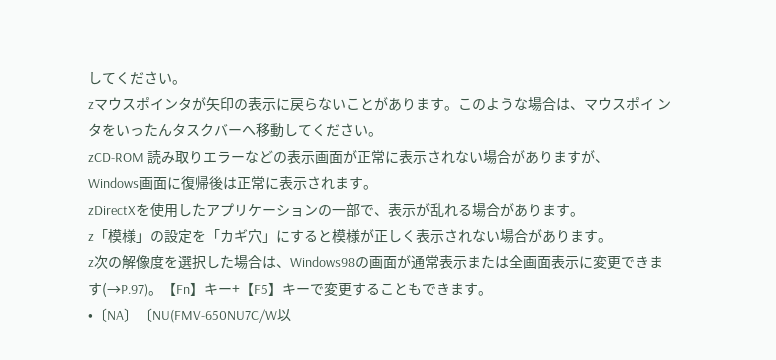してください。
zマウスポインタが矢印の表示に戻らないことがあります。このような場合は、マウスポイ ンタをいったんタスクバーへ移動してください。
zCD-ROM 読み取りエラーなどの表示画面が正常に表示されない場合がありますが、
Windows画面に復帰後は正常に表示されます。
zDirectXを使用したアプリケーションの一部で、表示が乱れる場合があります。
z「模様」の設定を「カギ穴」にすると模様が正しく表示されない場合があります。
z次の解像度を選択した場合は、Windows98の画面が通常表示または全画面表示に変更できま す(→P.97)。【Fn】キー+【F5】キーで変更することもできます。
•〔NA〕〔NU(FMV-650NU7C/W以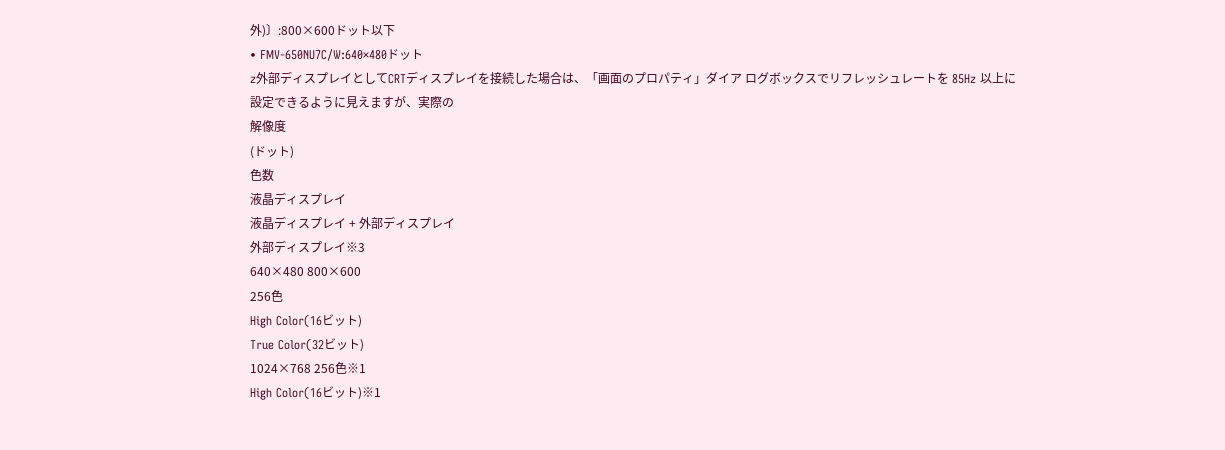外)〕:800×600ドット以下
• FMV-650NU7C/W:640×480ドット
z外部ディスプレイとしてCRTディスプレイを接続した場合は、「画面のプロパティ」ダイア ログボックスでリフレッシュレートを 85Hz 以上に設定できるように見えますが、実際の
解像度
(ドット)
色数
液晶ディスプレイ
液晶ディスプレイ + 外部ディスプレイ
外部ディスプレイ※3
640×480 800×600
256色
High Color(16ビット)
True Color(32ビット)
1024×768 256色※1
High Color(16ビット)※1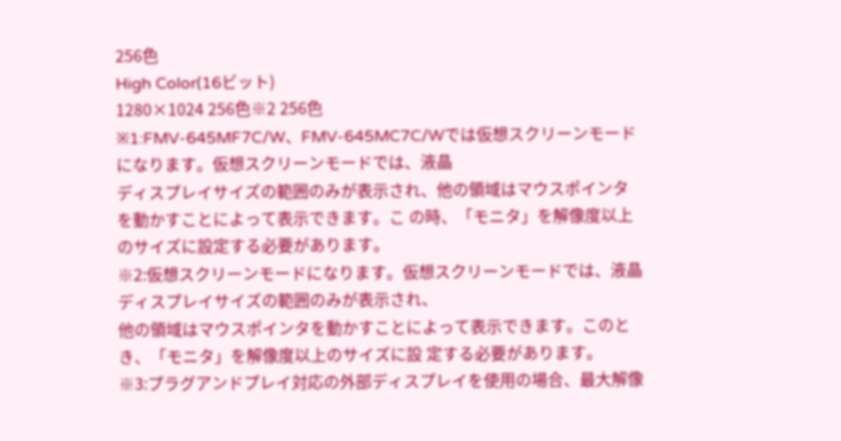256色
High Color(16ビット)
1280×1024 256色※2 256色
※1:FMV-645MF7C/W、FMV-645MC7C/Wでは仮想スクリーンモードになります。仮想スクリーンモードでは、液晶
ディスプレイサイズの範囲のみが表示され、他の領域はマウスポインタを動かすことによって表示できます。こ の時、「モニタ」を解像度以上のサイズに設定する必要があります。
※2:仮想スクリーンモードになります。仮想スクリーンモードでは、液晶ディスプレイサイズの範囲のみが表示され、
他の領域はマウスポインタを動かすことによって表示できます。このとき、「モニタ」を解像度以上のサイズに設 定する必要があります。
※3:プラグアンドプレイ対応の外部ディスプレイを使用の場合、最大解像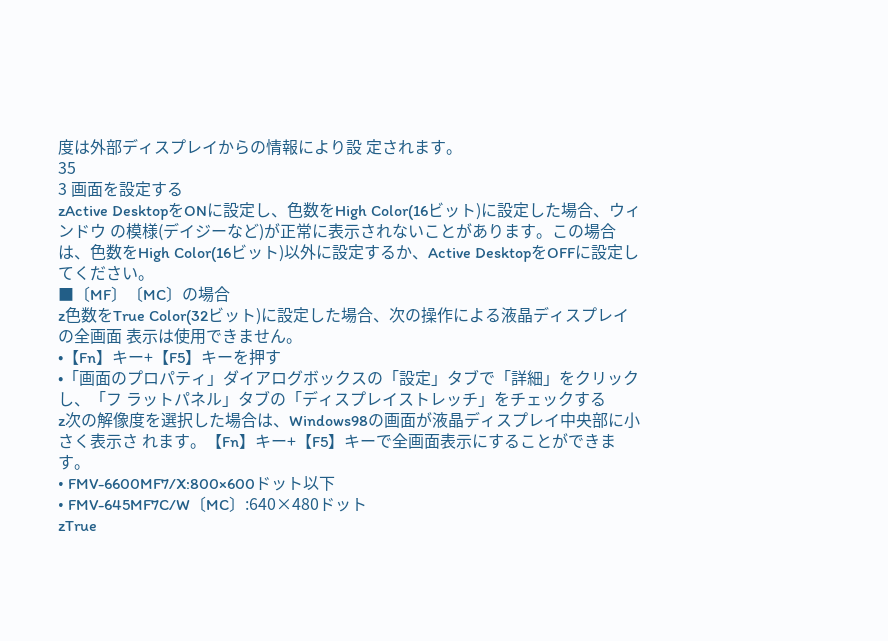度は外部ディスプレイからの情報により設 定されます。
35
3 画面を設定する
zActive DesktopをONに設定し、色数をHigh Color(16ビット)に設定した場合、ウィンドウ の模様(デイジーなど)が正常に表示されないことがあります。この場合は、色数をHigh Color(16ビット)以外に設定するか、Active DesktopをOFFに設定してください。
■〔MF〕〔MC〕の場合
z色数をTrue Color(32ビット)に設定した場合、次の操作による液晶ディスプレイの全画面 表示は使用できません。
•【Fn】キー+【F5】キーを押す
•「画面のプロパティ」ダイアログボックスの「設定」タブで「詳細」をクリックし、「フ ラットパネル」タブの「ディスプレイストレッチ」をチェックする
z次の解像度を選択した場合は、Windows98の画面が液晶ディスプレイ中央部に小さく表示さ れます。【Fn】キー+【F5】キーで全画面表示にすることができます。
• FMV-6600MF7/X:800×600ドット以下
• FMV-645MF7C/W〔MC〕:640×480ドット
zTrue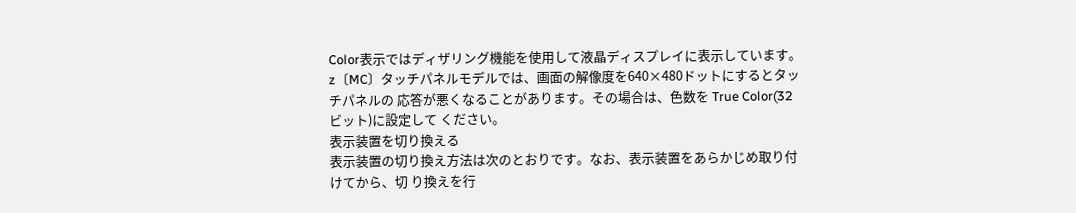Color表示ではディザリング機能を使用して液晶ディスプレイに表示しています。
z〔MC〕タッチパネルモデルでは、画面の解像度を640×480ドットにするとタッチパネルの 応答が悪くなることがあります。その場合は、色数を True Color(32 ビット)に設定して ください。
表示装置を切り換える
表示装置の切り換え方法は次のとおりです。なお、表示装置をあらかじめ取り付けてから、切 り換えを行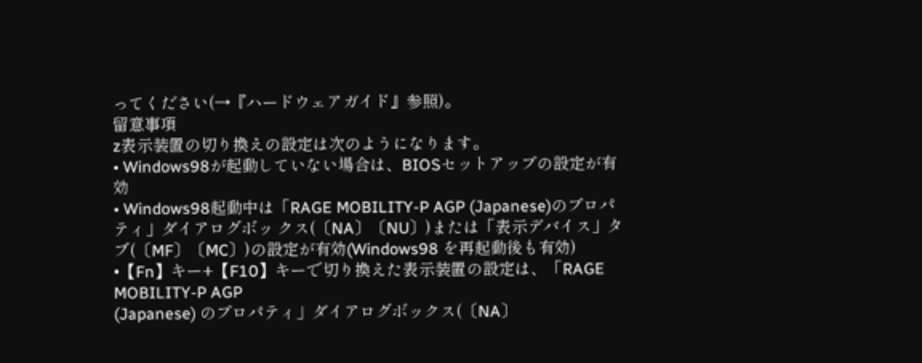ってください(→『ハードウェアガイド』参照)。
留意事項
z表示装置の切り換えの設定は次のようになります。
• Windows98が起動していない場合は、BIOSセットアップの設定が有効
• Windows98起動中は「RAGE MOBILITY-P AGP (Japanese)のプロパティ」ダイアログボッ クス(〔NA〕〔NU〕)または「表示デバイス」タブ(〔MF〕〔MC〕)の設定が有効(Windows98 を再起動後も有効)
•【Fn】キー+【F10】キーで切り換えた表示装置の設定は、「RAGE MOBILITY-P AGP
(Japanese) のプロパティ」ダイアログボックス(〔NA〕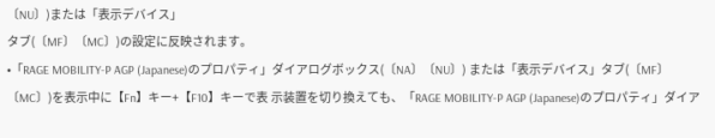〔NU〕)または「表示デバイス」
タブ(〔MF〕〔MC〕)の設定に反映されます。
•「RAGE MOBILITY-P AGP (Japanese)のプロパティ」ダイアログボックス(〔NA〕〔NU〕) または「表示デバイス」タブ(〔MF〕〔MC〕)を表示中に【Fn】キー+【F10】キーで表 示装置を切り換えても、「RAGE MOBILITY-P AGP (Japanese)のプロパティ」ダイア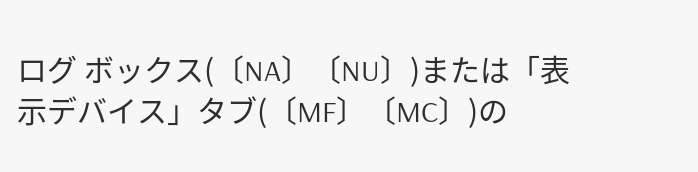ログ ボックス(〔NA〕〔NU〕)または「表示デバイス」タブ(〔MF〕〔MC〕)の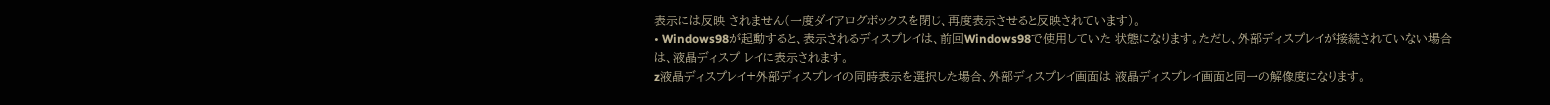表示には反映 されません(一度ダイアログボックスを閉じ、再度表示させると反映されています)。
• Windows98が起動すると、表示されるディスプレイは、前回Windows98で使用していた 状態になります。ただし、外部ディスプレイが接続されていない場合は、液晶ディスプ レイに表示されます。
z液晶ディスプレイ+外部ディスプレイの同時表示を選択した場合、外部ディスプレイ画面は 液晶ディスプレイ画面と同一の解像度になります。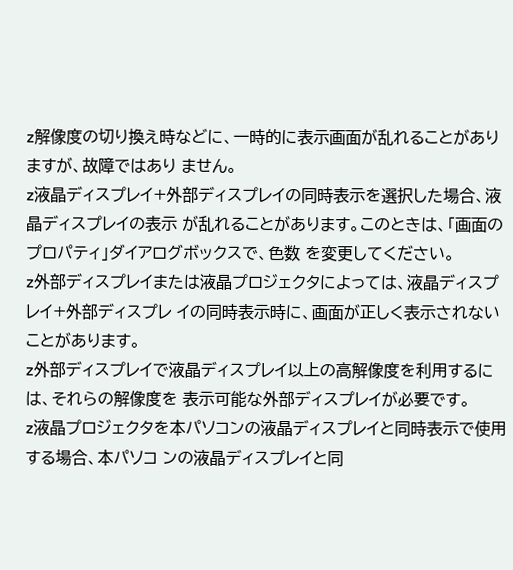z解像度の切り換え時などに、一時的に表示画面が乱れることがありますが、故障ではあり ません。
z液晶ディスプレイ+外部ディスプレイの同時表示を選択した場合、液晶ディスプレイの表示 が乱れることがあります。このときは、「画面のプロパティ」ダイアログボックスで、色数 を変更してください。
z外部ディスプレイまたは液晶プロジェクタによっては、液晶ディスプレイ+外部ディスプレ イの同時表示時に、画面が正しく表示されないことがあります。
z外部ディスプレイで液晶ディスプレイ以上の高解像度を利用するには、それらの解像度を 表示可能な外部ディスプレイが必要です。
z液晶プロジェクタを本パソコンの液晶ディスプレイと同時表示で使用する場合、本パソコ ンの液晶ディスプレイと同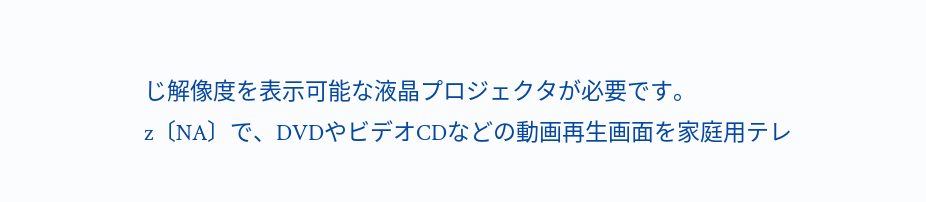じ解像度を表示可能な液晶プロジェクタが必要です。
z〔NA〕で、DVDやビデオCDなどの動画再生画面を家庭用テレ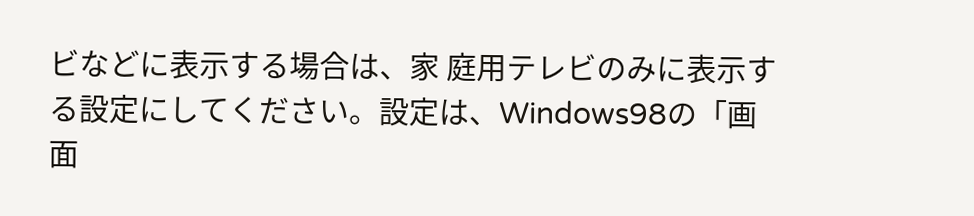ビなどに表示する場合は、家 庭用テレビのみに表示する設定にしてください。設定は、Windows98の「画面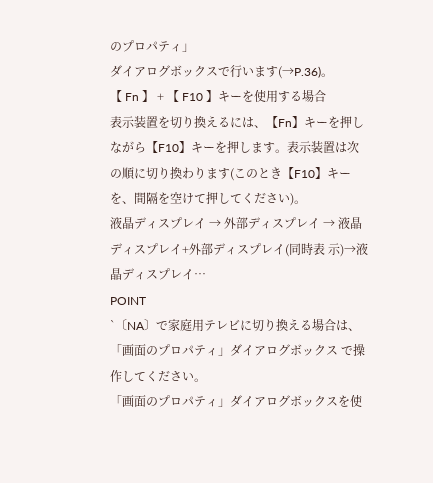のプロパティ」
ダイアログボックスで行います(→P.36)。
【 Fn 】 + 【 F10 】キーを使用する場合
表示装置を切り換えるには、【Fn】キーを押しながら【F10】キーを押します。表示装置は次 の順に切り換わります(このとき【F10】キーを、間隔を空けて押してください)。
液晶ディスプレイ → 外部ディスプレイ → 液晶ディスプレイ+外部ディスプレイ(同時表 示)→液晶ディスプレイ…
POINT
`〔NA〕で家庭用テレビに切り換える場合は、「画面のプロパティ」ダイアログボックス で操作してください。
「画面のプロパティ」ダイアログボックスを使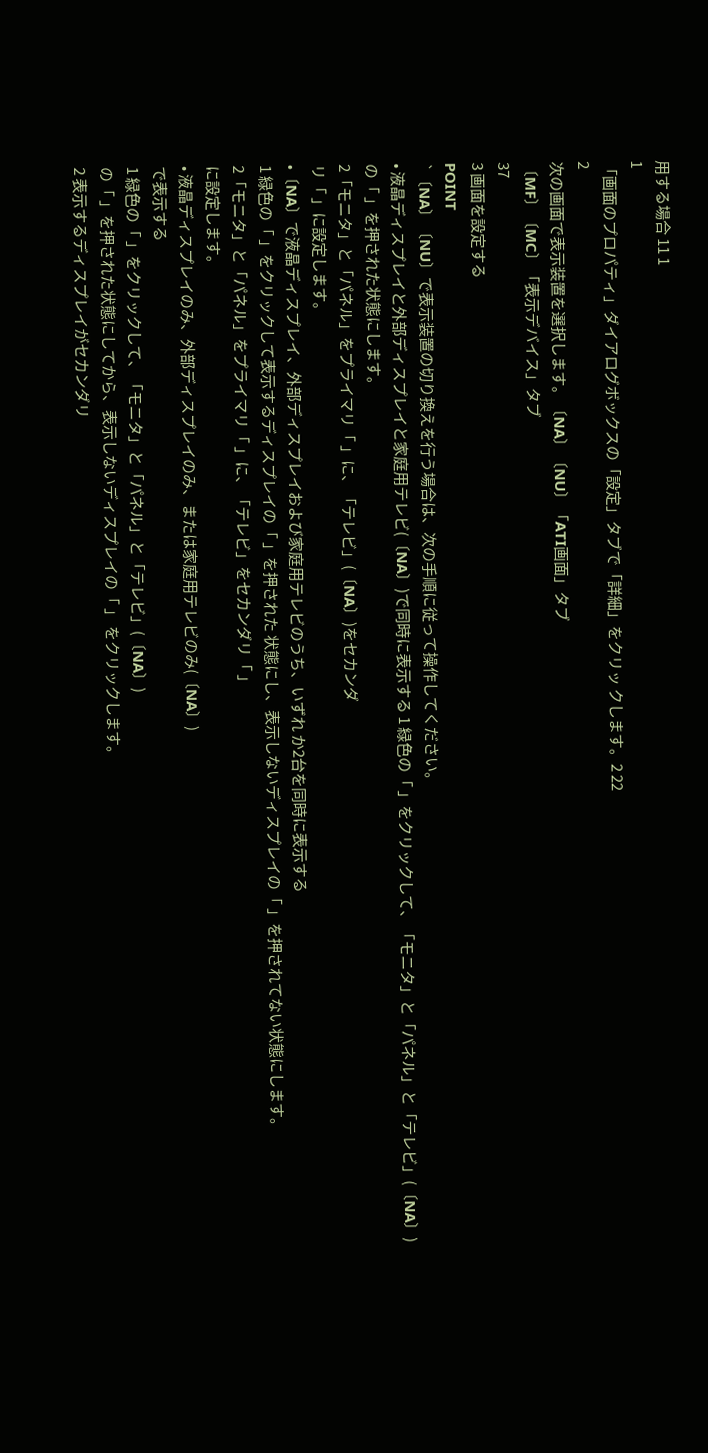用する場合 11 1
1
「画面のプロパティ」ダイアログボックスの「設定」タブで「詳細」をクリッ クします。2 22
2
次の画面で表示装置を選択します。〔NA〕〔NU〕「ATI画面」タブ
〔MF〕〔MC〕「表示デバイス」タブ
37
3 画面を設定する
POINT
`〔NA〕〔NU〕で表示装置の切り換えを行う場合は、次の手順に従って操作してください。
• 液晶ディスプレイと外部ディスプレイと家庭用テレビ(〔NA〕)で同時に表示する 1 緑色の「 」をクリックして、「モニタ」と「パネル」と「テレビ」(〔NA〕)
の「 」を押された状態にします。
2「モニタ」と「パネル」をプライマリ「 」に、「テレビ」(〔NA〕)をセカンダ
リ「 」に設定します。
•〔NA〕で液晶ディスプレイ、外部ディスプレイおよび家庭用テレビのうち、いずれ か2台を同時に表示する
1 緑色の「 」をクリックして表示するディスプレイの「 」を押された 状態にし、表示しないディスプレイの「 」を押されてない状態にします。
2「モニタ」と「パネル」をプライマリ「 」に、「テレビ」をセカンダリ「 」
に設定します。
• 液晶ディスプレイのみ、外部ディスプレイのみ、または家庭用テレビのみ(〔NA〕)
で表示する
1 緑色の「 」をクリックして、「モニタ」と「パネル」と「テレビ」(〔NA〕)
の「 」を押された状態にしてから、表示しないディスプレイの「 」 をクリックします。
2 表示するディスプレイがセカンダリ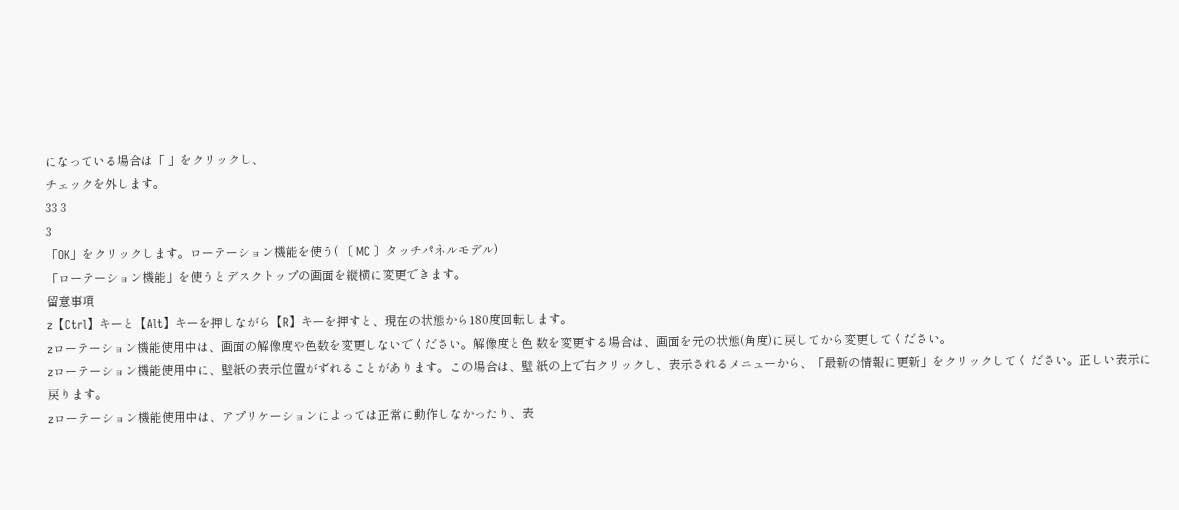になっている場合は「 」をクリックし、
チェックを外します。
33 3
3
「OK」をクリックします。ローテーション機能を使う( 〔 MC 〕タッチパネルモデル)
「ローテーション機能」を使うとデスクトップの画面を縦横に変更できます。
留意事項
z【Ctrl】キーと【Alt】キーを押しながら【R】キーを押すと、現在の状態から180度回転します。
zローテーション機能使用中は、画面の解像度や色数を変更しないでください。解像度と色 数を変更する場合は、画面を元の状態(角度)に戻してから変更してください。
zローテーション機能使用中に、壁紙の表示位置がずれることがあります。この場合は、壁 紙の上で右クリックし、表示されるメニューから、「最新の情報に更新」をクリックしてく ださい。正しい表示に戻ります。
zローテーション機能使用中は、アプリケーションによっては正常に動作しなかったり、表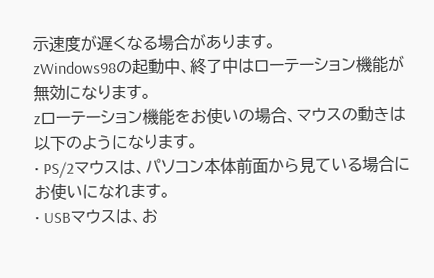示速度が遅くなる場合があります。
zWindows98の起動中、終了中はローテーション機能が無効になります。
zローテーション機能をお使いの場合、マウスの動きは以下のようになります。
• PS/2マウスは、パソコン本体前面から見ている場合にお使いになれます。
• USBマウスは、お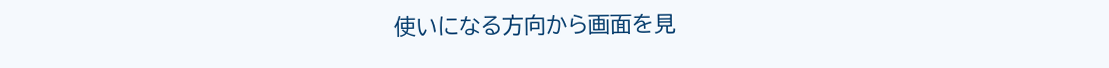使いになる方向から画面を見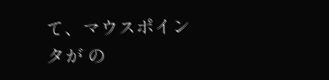て、マウスポインタが の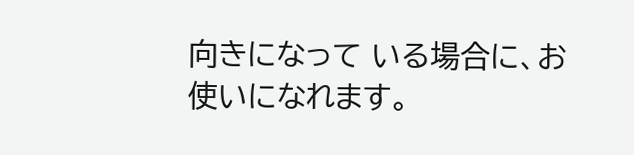向きになって いる場合に、お使いになれます。